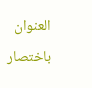العنوان باختصار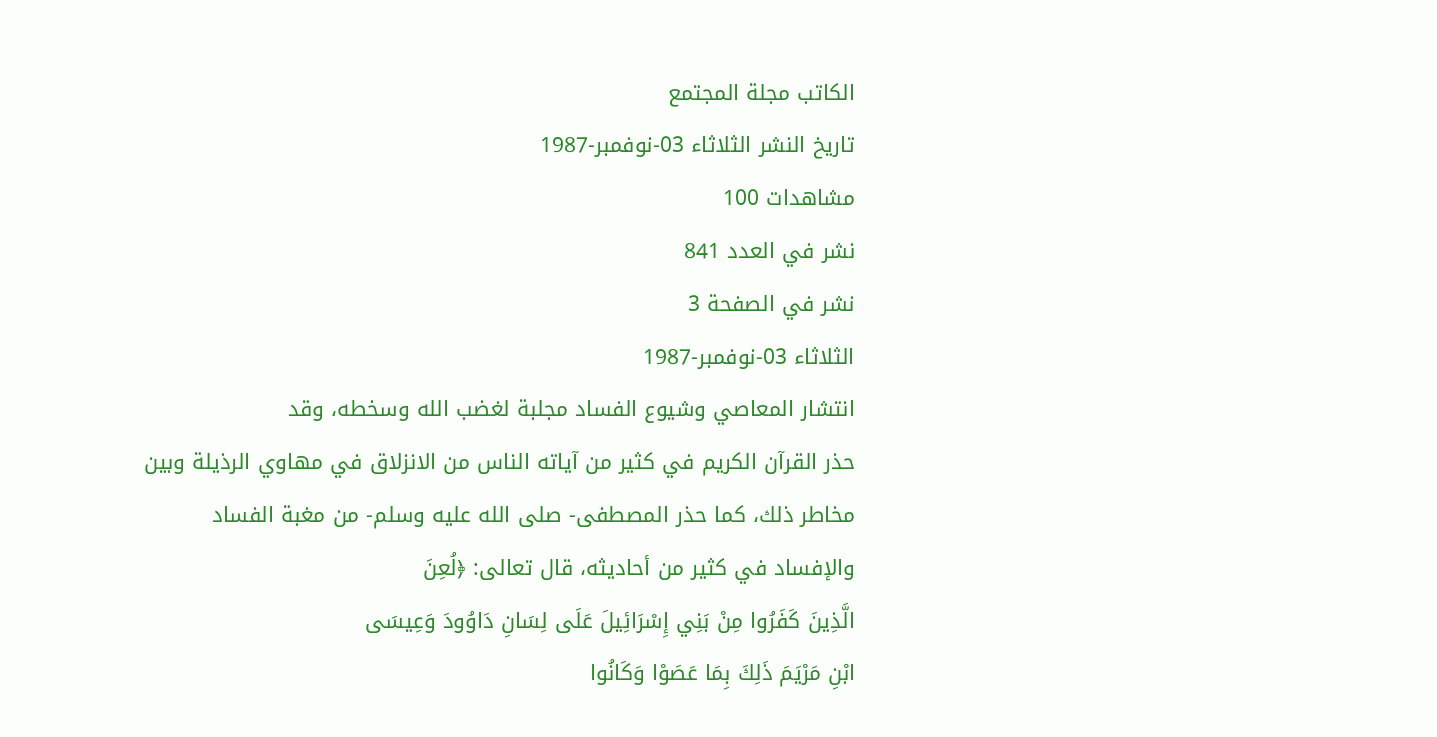الكاتب مجلة المجتمع
تاريخ النشر الثلاثاء 03-نوفمبر-1987
مشاهدات 100
نشر في العدد 841
نشر في الصفحة 3
الثلاثاء 03-نوفمبر-1987
انتشار المعاصي وشيوع الفساد مجلبة لغضب الله وسخطه، وقد
حذر القرآن الكريم في كثير من آياته الناس من الانزلاق في مهاوي الرذيلة وبين
مخاطر ذلك، كما حذر المصطفى- صلى الله عليه وسلم- من مغبة الفساد
والإفساد في كثير من أحاديثه، قال تعالى: ﴿لُعِنَ
الَّذِينَ كَفَرُوا مِنْ بَنِي إِسْرَائِيلَ عَلَى لِسَانِ دَاوُودَ وَعِيسَى
ابْنِ مَرْيَمَ ذَلِكَ بِمَا عَصَوْا وَكَانُوا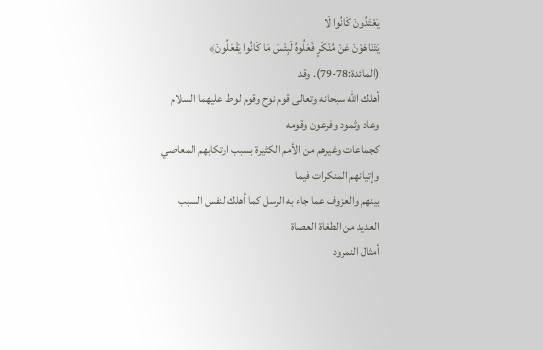يَعْتَدُونَ كَانُوا لَا
يَتَنَاهَوْنَ عَنْ مُنْكَرٍ فَعَلُوهُ لَبِئْسَ مَا كَانُوا يَفْعَلُونَ﴾ (المائدة:78-79). وقد
أهلك الله سبحانه وتعالى قوم نوح وقوم لوط عليهما السلام وعاد وثمود وفرعون وقومه
كجماعات وغيرهم من الأمم الكثيرة بسبب ارتكابهم المعاصي وإتيانهم المنكرات فيما
بينهم والعزوف عما جاء به الرسل كما أهلك لنفس السبب العديد من الطغاة العصاة
أمثال النمرود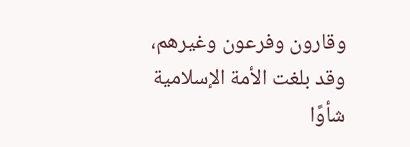وقارون وفرعون وغيرهم، وقد بلغت الأمة الإسلامية شأوًا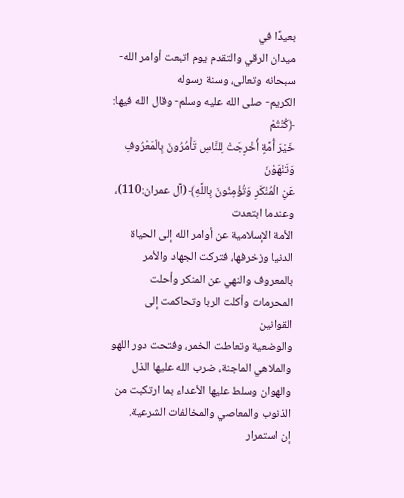بعيدًا في
ميدان الرقي والتقدم يوم اتبعت أوامر الله- سبحانه وتعالى، وسنة رسوله
الكريم- صلى الله عليه وسلم- وقال الله فيها: ﴿كُنْتُمْ
خَيْرَ أُمَّةٍ أُخْرِجَتْ لِلنَّاسِ تَأْمُرُونَ بِالْمَعْرُوفِ وَتَنْهَوْنَ
عَنِ الْمُنْكَرِ وَتُؤْمِنُونَ بِاللَّهِ﴾ (آل عمران:110)، وعندما ابتعدت
الأمة الإسلامية عن أوامر الله إلى الحياة الدنيا وزخرفها، فتركت الجهاد والأمر
بالمعروف والنهي عن المنكر وأحلت المحرمات وأكلت الربا وتحاكمت إلى القوانين
والوضعية وتعاطت الخمر، وفتحت دور اللهو والملاهي الماجنة، ضرب الله عليها الذل
والهوان وسلط عليها الأعداء بما ارتكبت من الذنوب والمعاصي والمخالفات الشرعية.
إن استمرار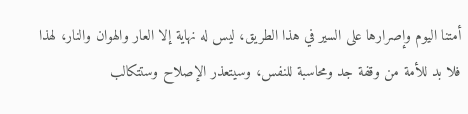أمتنا اليوم وإصرارها على السير في هذا الطريق، ليس له نهاية إلا العار والهوان والنار، لهذا فلا بد للأمة من وقفة جد ومحاسبة للنفس، وسيتعذر الإصلاح وستتكالب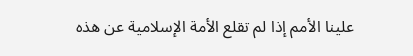علينا الأمم إذا لم تقلع الأمة الإسلامية عن هذه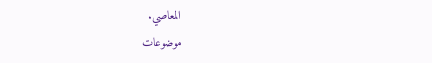المعاصي.
موضوعات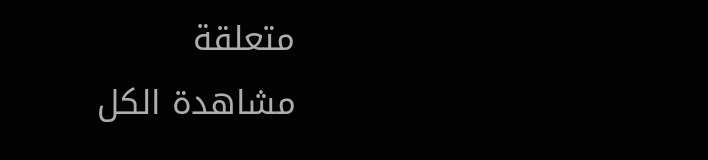متعلقة
مشاهدة الكل